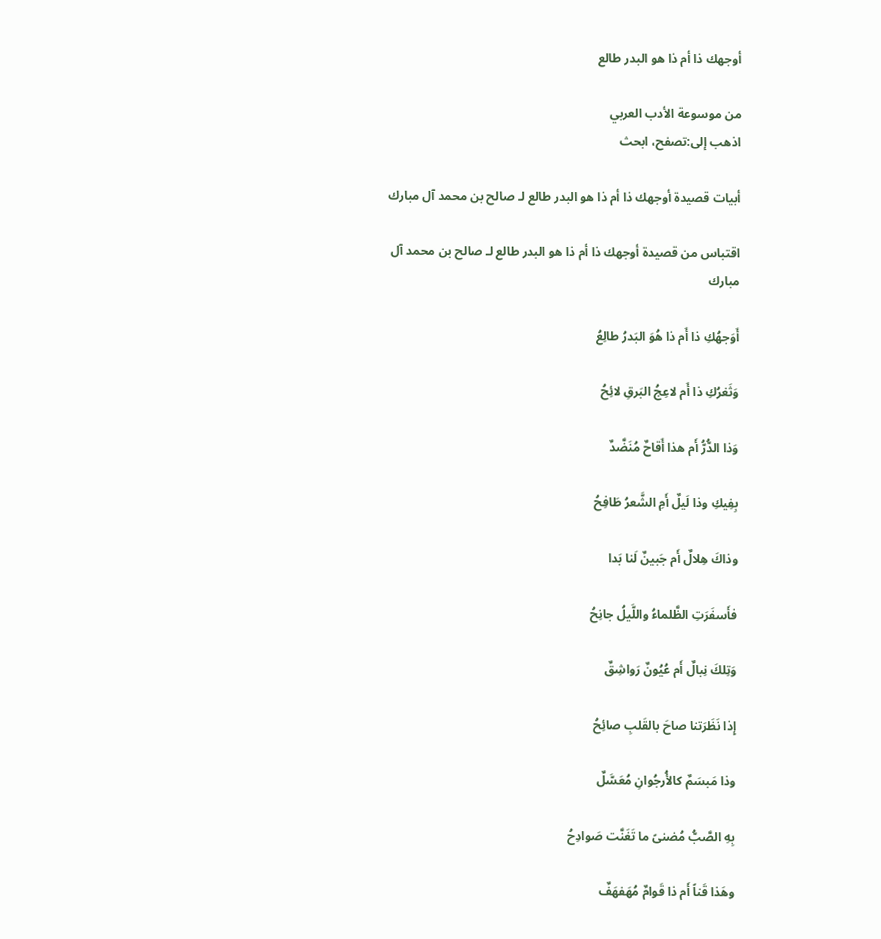أوجهك ذا أم ذا هو البدر طالع

من موسوعة الأدب العربي
اذهب إلى:تصفح، ابحث

أبيات قصيدة أوجهك ذا أم ذا هو البدر طالع لـ صالح بن محمد آل مبارك

اقتباس من قصيدة أوجهك ذا أم ذا هو البدر طالع لـ صالح بن محمد آل مبارك

أَوَجهُكِ ذا أَم ذا هُوَ البَدرُ طالِعُ

وَثَغرُكِ ذا أَم لاعِجُ البَرقِ لائِحُ

وَذا الدُّرُّ أَم هذا أَقاحٌ مُنَضَّدٌ

بِفِيكِ وذا لَيلٌ أَمِ الشَّعرُ طَافِحُ

وذاكَ هِلالٌ أَم جَبينٌ لَنا بَدا

فأَسفَرَتِ الظَّلماءُ واللَّيلُ جانِحُ

وَتِلكَ نِبالٌ أَم عُيُونٌ رَواشِقٌ

إِذا نَظَرَتنا صاحَ بالقَلبِ صائِحُ

وذا مَبسَمٌ كالأُرجُوانِ مُعَسَّلٌ

بِهِ الصَّبُّ مُضنىً ما تَغَنَّت صَوادِحُ

وهَذا قَناً أَم ذا قَوامٌ مُهَفهَفٌ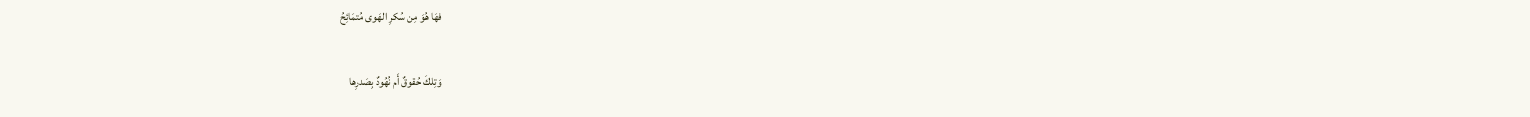فهَا هُوَ مِن سُكرِ الهَوى مُتمَائِحُ

وَتِلكَ حُقوقٌ أَم نُهُودٌ بِصَدرِها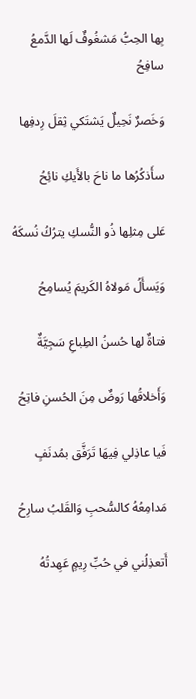بِها الحِبُّ مَشغُوفٌ لَها الدَّمعُ سافِحُ

وَخَصرٌ نَحِيلٌ يَشتَكي ثِقلَ رِدفِها

سأَذكُرُها ما ناحَ بالأَيكِ نائِحُ

عَلى مِثلِها ذُو النُّسكِ يترُكُ نُسكَهُ

وَيَسأَلُ مَولاهُ الكَريمَ يُسامِحُ

فتاةٌ لها حُسنُ الطِباعِ سَجِيَّةٌ

وَأَخلاقُها رَوضٌ مِنَ الحُسنِ فاتِحُ

فَيا عاذِلي فِيهَا تَرَفَّق بمُدنَفٍ

مَدامِعُهُ كالسُّحبِ وَالقَلبُ سارِحُ

أَتعذِلُني في حُبِّ رِيمٍ عَهِدتُهُ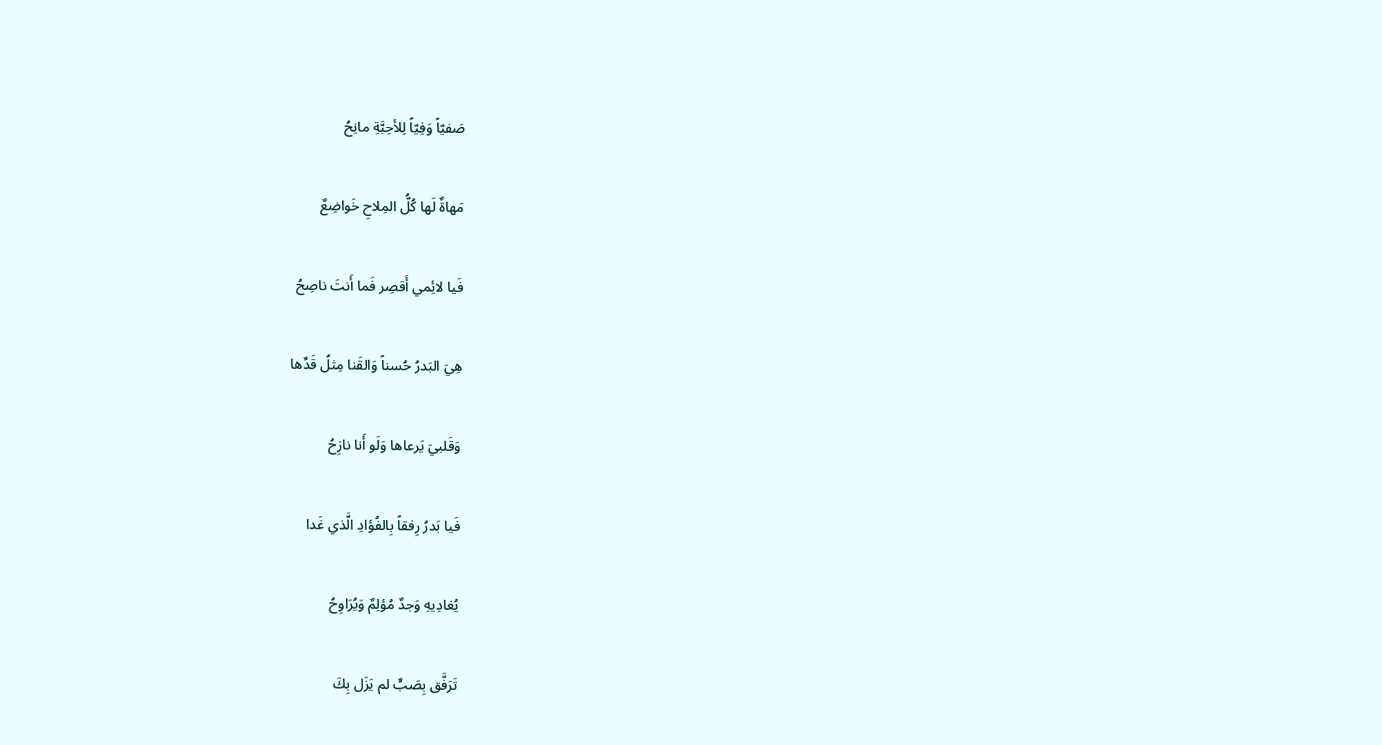صَفيّاً وَفِيّاً لِلأحِبَّةِ مانِحُ

مَهاةٌ لَها كُلُّ المِلاحِ خَواضِعٌ

فَيا لائِمي أَقصِر فَما أَنتَ ناصِحُ

هِيَ البَدرُ حُسناً وَالقَنا مِثلُ قَدِّها

وَقَلبيَ يَرعاها وَلَو أَنا نازِحُ

فَيا بَدرُ رِفقاً بِالفُؤادِ الَّذي غَدا

يُغادِيهِ وَجدٌ مُؤلِمٌ وَيُرَاوِحُ

تَرَفَّق بِصَبٍّ لم يَزَل بِكَ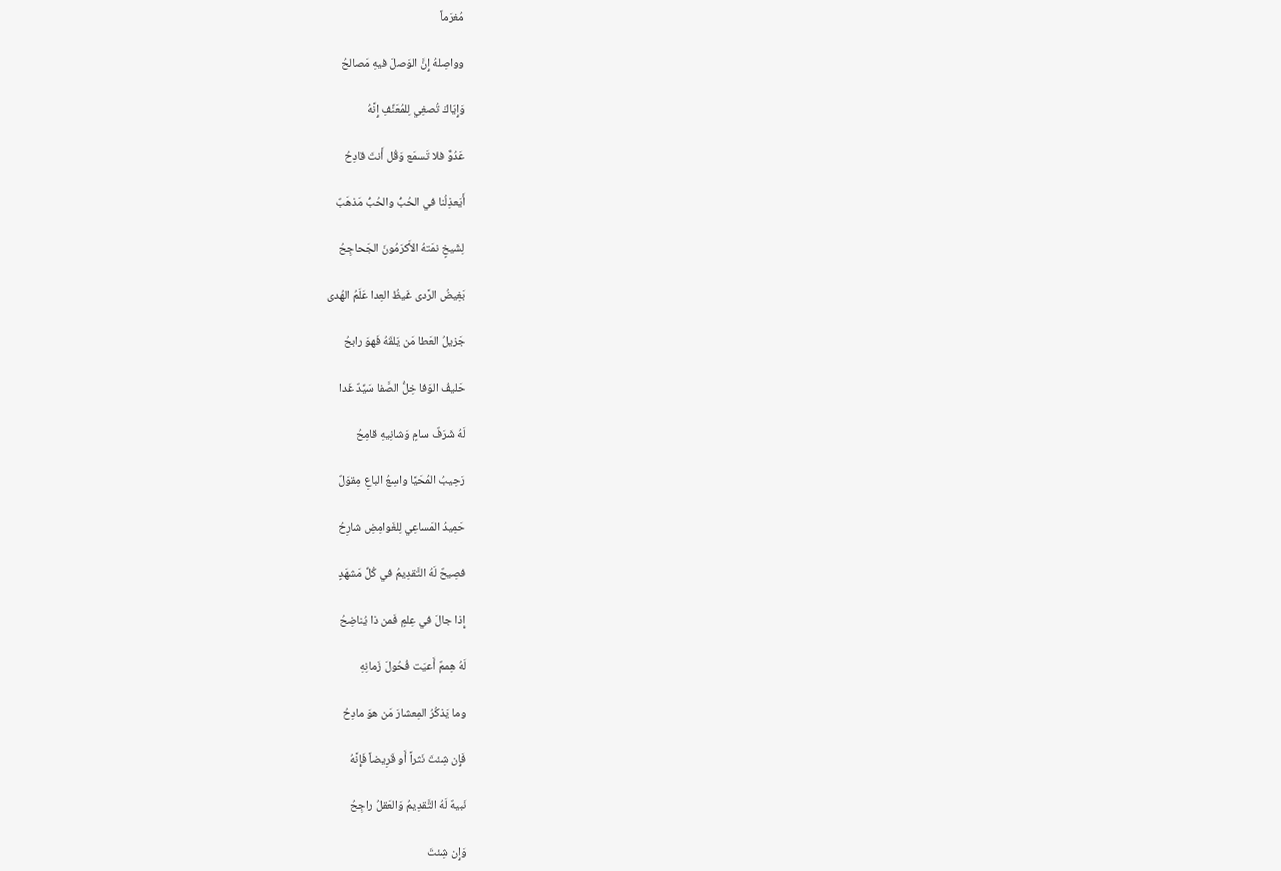مُغرَماً

وواصِلهُ إِنَّ الوَصلَ فيهِ مَصالحُ

وَإِيّاكَ تُصغِي لِلمُعَنِّفِ إِنَّهُ

عَدُوٌّ فلا تَسمَع وَقُل أَنتَ قادِحُ

أَيَعذِلُنا في الحُبُّ والحُبُّ مَذهَبٌ

لِشَيخٍ نمَتهُ الأَكرَمُونَ الجَحاجِحُ

بَغِيضُ الرَّدى غَيظُ العِدا عَلَمُ الهُدى

جَزيلُ العَطا مَن يَلقَهُ فَهوَ رابحُ

حَليفُ الوَفا خِلُّ الصَّفا سَيِّدٌ غَدا

لَهُ شَرَفٌ سامٍ وَشانِيهِ قامِحُ

رَحِيبُ المُحَيَّا واسِعُ الباعِ مِقوَلٌ

حَمِيدُ المَساعِي لِلغَوامِضِ شارِحُ

فصِيحٌ لَهُ التَّقدِيمُ في كُلِّ مَشهَدٍ

إِذا جالَ في عِلمٍ فَمن ذا يُناضِحُ

لَهُ هِممٌ أَعيَت فُحُولَ زَمانِهِ

وما يَذكُرُ المِعشارَ مَن هوَ مادِحُ

فَإِن شِئتَ نَثراً أَو قَرِيضاً فَإِنَّهُ

نَبيهٌ لَهُ التَّقدِيمُ وَالعَقلُ راجِحُ

وَإِن شِئتَ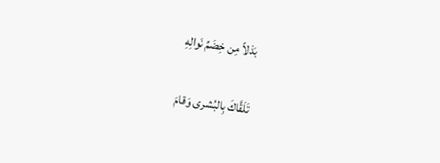بَذلاً مِن خِضَمِّ نَوالِهِ

تَلَقَّاكَ بِالبُشرى وَقامَ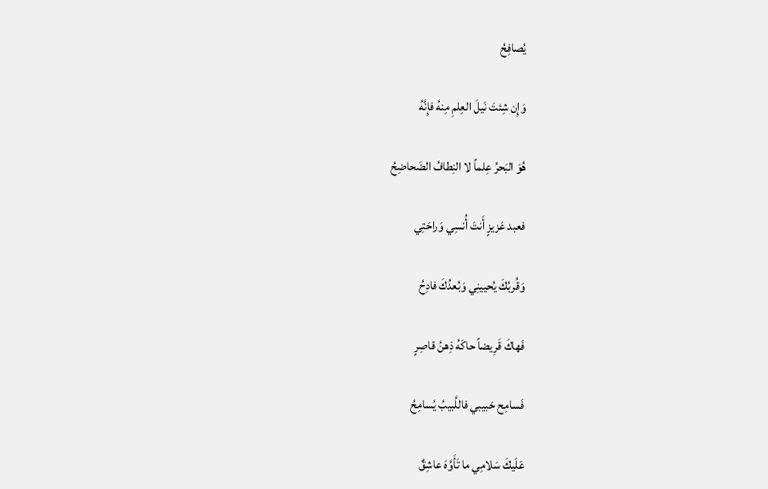يُصافِحُ

وَإِن شِئتَ نَيلَ العِلمِ مِنهُ فإِنَّهُ

هُوَ البَحرُ عِلماً لا النِطافُ الضَحاضِحُ

فعبد عَزيزٍ أَنتَ أُنسِي وَراحَتِي

وَقُربُكَ يُحيينِي وَبُعدُكَ فادِحُ

فَهاكَ قَرِيضاً حاكَهُ ذِهنُ قاصِرٍ

فَسامِح حَبيبي فاللَّبيبُ يُسامِحُ

عَلَيكَ سَلامِي ما تَأَوَّهَ عاشِقٌ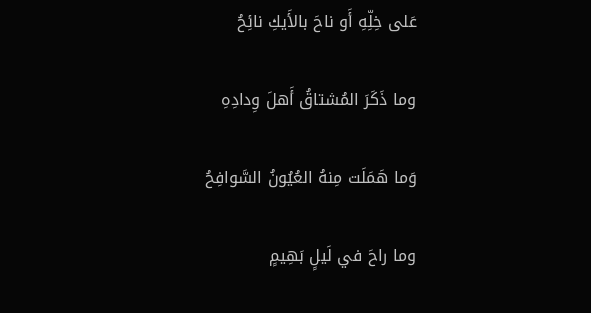عَلى خِلِّهِ أَو ناحَ بالأَيكِ نائِحُ

وما ذَكَرَ المُشتاقُ أَهلَ وِدادِهِ

وَما هَمَلَت مِنهُ العُيُونُ السَّوافِحُ

وما راحَ في لَيلٍ بَهِيمٍ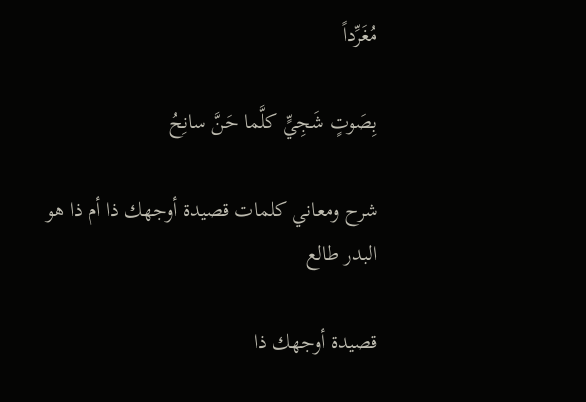مُغَرِّداً

بِصَوتٍ شَجِيٍّ كلَّما حَنَّ سانِحُ

شرح ومعاني كلمات قصيدة أوجهك ذا أم ذا هو البدر طالع

قصيدة أوجهك ذا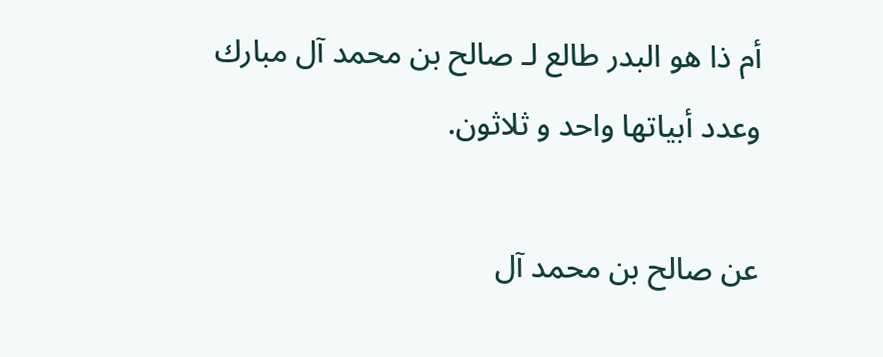أم ذا هو البدر طالع لـ صالح بن محمد آل مبارك وعدد أبياتها واحد و ثلاثون.

عن صالح بن محمد آل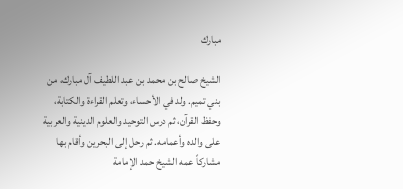مبارك

الشيخ صالح بن محمد بن عبد اللطيف آل مبارك، من بني تميم. ولد في الأحساء، وتعلم القراءة والكتابة، وحفظ القرآن، ثم درس التوحيد والعلوم الدينية والعربية على والده وأعمامه. ثم رحل إلى البحرين وأقام بها مشاركاً عمه الشيخ حمد الإمامة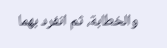والخطابة، ثم انفرد بهما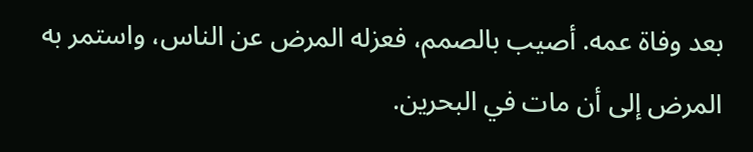بعد وفاة عمه. أصيب بالصمم، فعزله المرض عن الناس، واستمر به المرض إلى أن مات في البحرين.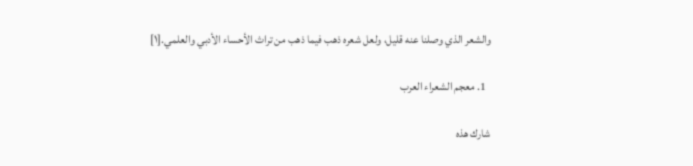والشعر الذي وصلنا عنه قليل، ولعل شعره ذهب فيما ذهب من تراث الأحساء الأدبي والعلمي.[١]

  1. معجم الشعراء العرب

شارك هذه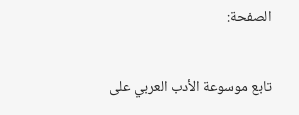الصفحة:

تابع موسوعة الأدب العربي على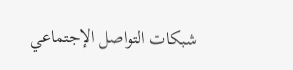شبكات التواصل الإجتماعي